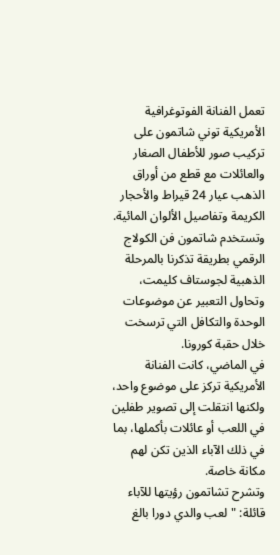تعمل الفنانة الفوتوغرافية الأمريكية توني شاتمون على تركيب صور للأطفال الصغار والعائلات مع قطع من أوراق الذهب عيار 24 قيراط والأحجار الكريمة وتفاصيل الألوان المائية.
وتستخدم شاتمون فن الكولاج الرقمي بطريقة تذكرنا بالمرحلة الذهبية لجوستاف كليمت، وتحاول التعبير عن موضوعات الوحدة والتكافل التي ترسخت خلال حقبة كورونا.
في الماضي، كانت الفنانة الأمريكية تركز على موضوع واحد، ولكنها انتقلت إلى تصوير طفلين في اللعب أو عائلات بأكملها، بما في ذلك الآباء الذين تكن لهم مكانة خاصة.
وتشرح تشاتمون رؤيتها للآباء قائلة: "لعب والدي دورا بالغ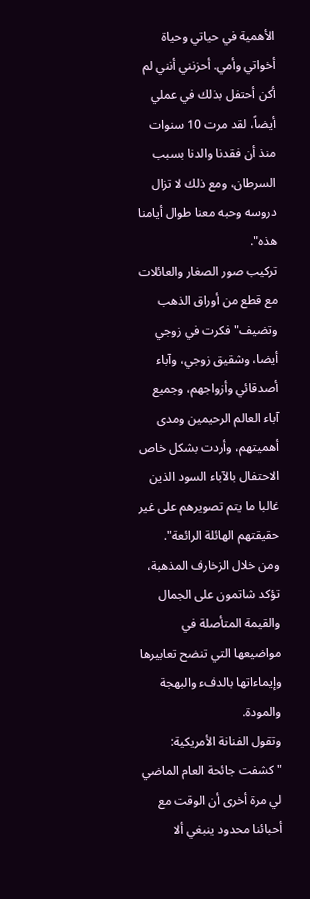الأهمية في حياتي وحياة أخواتي وأمي. أحزنني أنني لم أكن أحتفل بذلك في عملي أيضاً، لقد مرت 10 سنوات منذ أن فقدنا والدنا بسبب السرطان، ومع ذلك لا تزال دروسه وحبه معنا طوال أيامنا هذه".
تركيب صور الصغار والعائلات مع قطع من أوراق الذهب
وتضيف"فكرت في زوجي أيضا، وشقيق زوجي، وآباء أصدقائي وأزواجهم، وجميع آباء العالم الرحيمين ومدى أهميتهم، وأردت بشكل خاص الاحتفال بالآباء السود الذين غالبا ما يتم تصويرهم على غير حقيقتهم الهائلة الرائعة".
ومن خلال الزخارف المذهبة، تؤكد شاتمون على الجمال والقيمة المتأصلة في مواضيعها التي تنضح تعابيرها وإيماءاتها بالدفء والبهجة والمودة.
وتقول الفنانة الأمريكية: "كشفت جائحة العام الماضي لي مرة أخرى أن الوقت مع أحبائنا محدود ينبغي ألا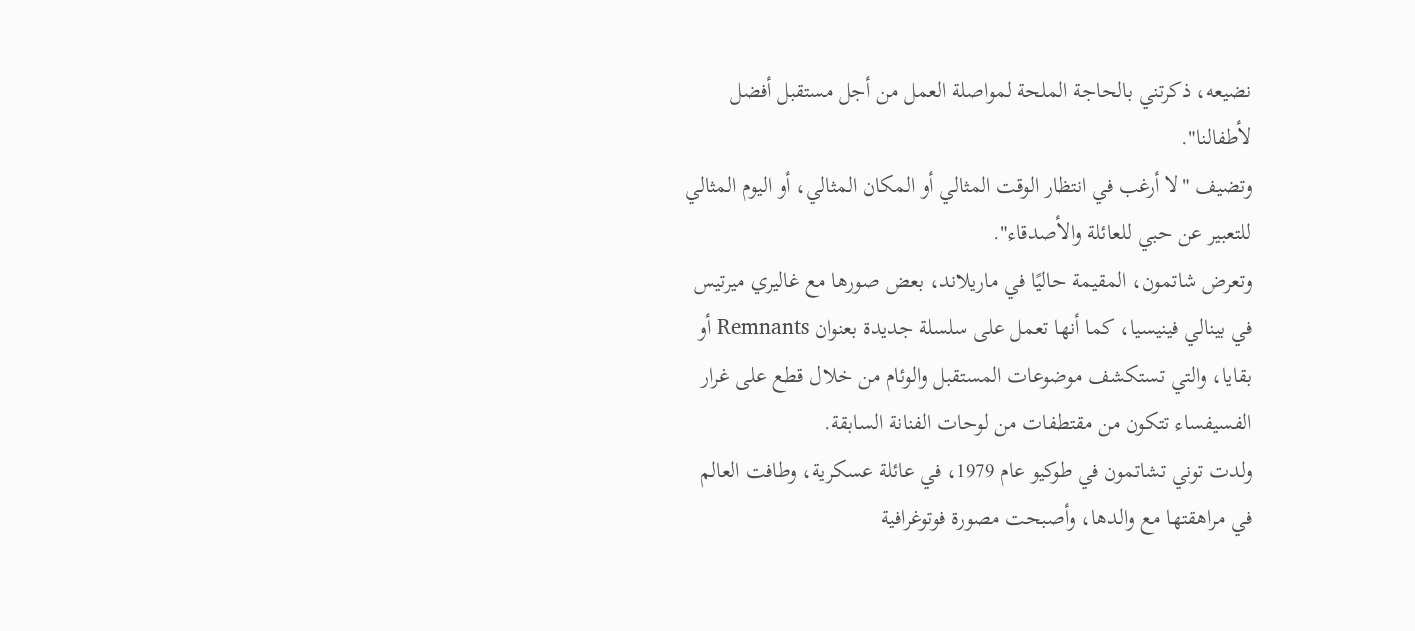نضيعه، ذكرتني بالحاجة الملحة لمواصلة العمل من أجل مستقبل أفضل لأطفالنا".
وتضيف "لا أرغب في انتظار الوقت المثالي أو المكان المثالي، أو اليوم المثالي للتعبير عن حبي للعائلة والأصدقاء".
وتعرض شاتمون، المقيمة حاليًا في ماريلاند، بعض صورها مع غاليري ميرتيس في بينالي فينيسيا، كما أنها تعمل على سلسلة جديدة بعنوان Remnants أو بقايا، والتي تستكشف موضوعات المستقبل والوئام من خلال قطع على غرار الفسيفساء تتكون من مقتطفات من لوحات الفنانة السابقة.
ولدت توني تشاتمون في طوكيو عام 1979، في عائلة عسكرية، وطافت العالم في مراهقتها مع والدها، وأصبحت مصورة فوتوغرافية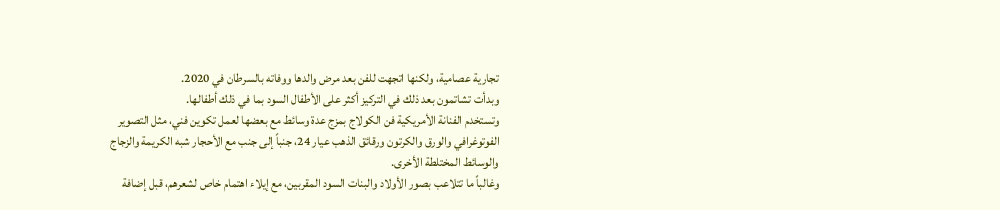تجارية عصامية، ولكنها اتجهت للفن بعد مرض والدها ووفاته بالسرطان في 2020.
وبدأت تشاتمون بعد ذلك في التركيز أكثر على الأطفال السود بما في ذلك أطفالها.
وتستخدم الفنانة الأمريكية فن الكولاج بمزج عدة وسائط مع بعضها لعمل تكوين فني، مثل التصوير الفوتوغرافي والورق والكرتون ورقائق الذهب عيار 24، جنباً إلى جنب مع الأحجار شبه الكريمة والزجاج والوسائط المختلطة الأخرى.
وغالباً ما تتلاعب بصور الأولاد والبنات السود المقربين، مع إيلاء اهتمام خاص لشعرهم، قبل إضافة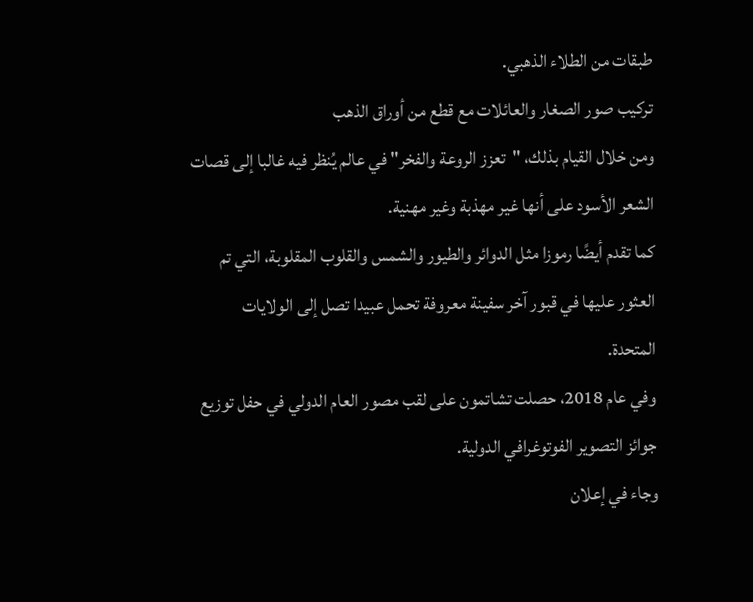طبقات من الطلاء الذهبي.
تركيب صور الصغار والعائلات مع قطع من أوراق الذهب
ومن خلال القيام بذلك، "تعزز الروعة والفخر" في عالم يُنظر فيه غالبا إلى قصات الشعر الأسود على أنها غير مهذبة وغير مهنية.
كما تقدم أيضًا رموزا مثل الدوائر والطيور والشمس والقلوب المقلوبة، التي تم العثور عليها في قبور آخر سفينة معروفة تحمل عبيدا تصل إلى الولايات المتحدة.
وفي عام 2018، حصلت تشاتمون على لقب مصور العام الدولي في حفل توزيع جوائز التصوير الفوتوغرافي الدولية.
وجاء في إعلان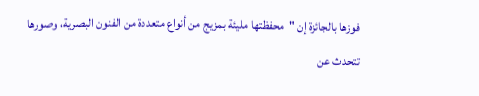فوزها بالجائزة إن "محفظتها مليئة بمزيج من أنواع متعددة من الفنون البصرية، وصورها تتحدث عن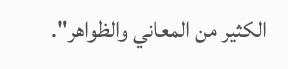الكثير من المعاني والظواهر".